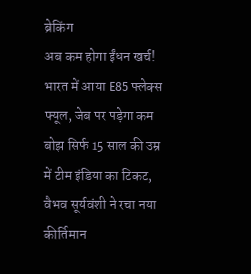ब्रेकिंग
अब कम होगा ईंधन खर्च! भारत में आया E85 फ्लेक्स फ्यूल, जेब पर पड़ेगा कम बोझ सिर्फ 15 साल की उम्र में टीम इंडिया का टिकट, वैभव सूर्यवंशी ने रचा नया कीर्तिमान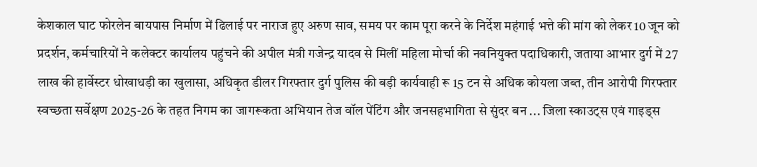केशकाल घाट फोरलेन बायपास निर्माण में ढिलाई पर नाराज हुए अरुण साव, समय पर काम पूरा करने के निर्देश महंगाई भत्ते की मांग को लेकर 10 जून को प्रदर्शन, कर्मचारियों ने कलेक्टर कार्यालय पहुंचने की अपील मंत्री गजेन्द्र यादव से मिलीं महिला मोर्चा की नवनियुक्त पदाधिकारी, जताया आभार दुर्ग में 27 लाख की हार्वेस्टर धोखाधड़ी का खुलासा, अधिकृत डीलर गिरफ्तार दुर्ग पुलिस की बड़ी कार्यवाही रू 15 टन से अधिक कोयला जब्त, तीन आरोपी गिरफ्तार स्वच्छता सर्वेक्षण 2025-26 के तहत निगम का जागरूकता अभियान तेज वॉल पेंटिंग और जनसहभागिता से सुंदर बन ... जिला स्काउट्स एवं गाइड्स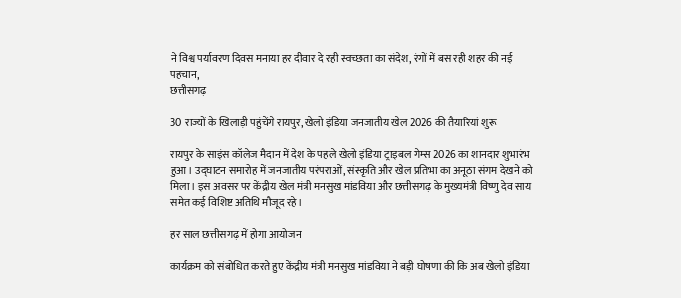ने विश्व पर्यावरण दिवस मनाया हर दीवार दे रही स्वच्छता का संदेश, रंगों में बस रही शहर की नई पहचान,
छत्तीसगढ़

30 राज्यों के खिलाड़ी पहुंचेंगे रायपुर, खेलो इंडिया जनजातीय खेल 2026 की तैयारियां शुरू

रायपुर के साइंस कॉलेज मैदान में देश के पहले खेलो इंडिया ट्राइबल गेम्स 2026 का शानदार शुभारंभ हुआ। उद्घाटन समारोह में जनजातीय परंपराओं, संस्कृति और खेल प्रतिभा का अनूठा संगम देखने को मिला। इस अवसर पर केंद्रीय खेल मंत्री मनसुख मांडविया और छत्तीसगढ़ के मुख्यमंत्री विष्णु देव साय समेत कई विशिष्ट अतिथि मौजूद रहे।

हर साल छत्तीसगढ़ में होगा आयोजन

कार्यक्रम को संबोधित करते हुए केंद्रीय मंत्री मनसुख मांडविया ने बड़ी घोषणा की कि अब खेलो इंडिया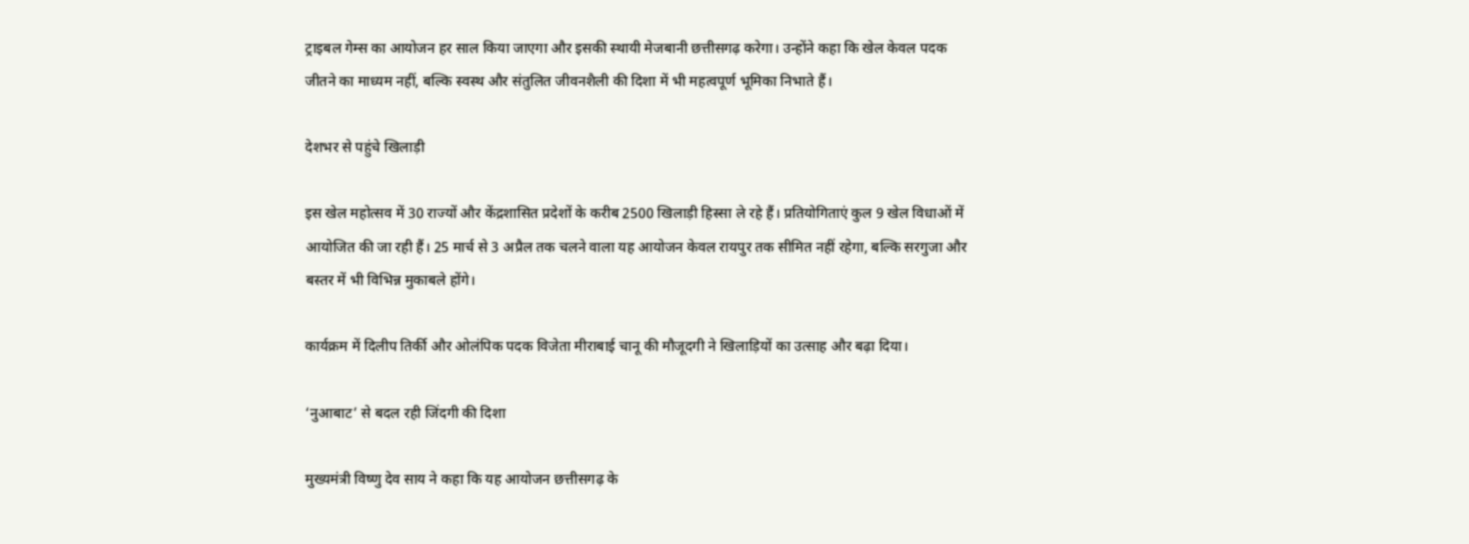ट्राइबल गेम्स का आयोजन हर साल किया जाएगा और इसकी स्थायी मेजबानी छत्तीसगढ़ करेगा। उन्होंने कहा कि खेल केवल पदक जीतने का माध्यम नहीं, बल्कि स्वस्थ और संतुलित जीवनशैली की दिशा में भी महत्वपूर्ण भूमिका निभाते हैं।

देशभर से पहुंचे खिलाड़ी

इस खेल महोत्सव में 30 राज्यों और केंद्रशासित प्रदेशों के करीब 2500 खिलाड़ी हिस्सा ले रहे हैं। प्रतियोगिताएं कुल 9 खेल विधाओं में आयोजित की जा रही हैं। 25 मार्च से 3 अप्रैल तक चलने वाला यह आयोजन केवल रायपुर तक सीमित नहीं रहेगा, बल्कि सरगुजा और बस्तर में भी विभिन्न मुकाबले होंगे।

कार्यक्रम में दिलीप तिर्की और ओलंपिक पदक विजेता मीराबाई चानू की मौजूदगी ने खिलाड़ियों का उत्साह और बढ़ा दिया।

‘नुआबाट’ से बदल रही जिंदगी की दिशा

मुख्यमंत्री विष्णु देव साय ने कहा कि यह आयोजन छत्तीसगढ़ के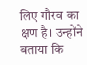लिए गौरव का क्षण है। उन्होंने बताया कि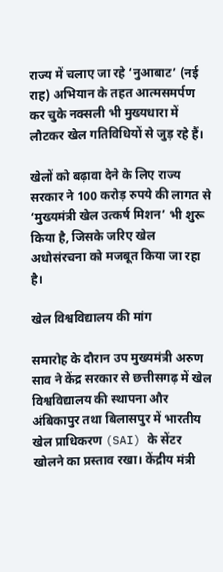राज्य में चलाए जा रहे ‘नुआबाट’ (नई राह) अभियान के तहत आत्मसमर्पण कर चुके नक्सली भी मुख्यधारा में लौटकर खेल गतिविधियों से जुड़ रहे हैं।

खेलों को बढ़ावा देने के लिए राज्य सरकार ने 100 करोड़ रुपये की लागत से ‘मुख्यमंत्री खेल उत्कर्ष मिशन’ भी शुरू किया है, जिसके जरिए खेल अधोसंरचना को मजबूत किया जा रहा है।

खेल विश्वविद्यालय की मांग

समारोह के दौरान उप मुख्यमंत्री अरुण साव ने केंद्र सरकार से छत्तीसगढ़ में खेल विश्वविद्यालय की स्थापना और अंबिकापुर तथा बिलासपुर में भारतीय खेल प्राधिकरण (SAI) के सेंटर खोलने का प्रस्ताव रखा। केंद्रीय मंत्री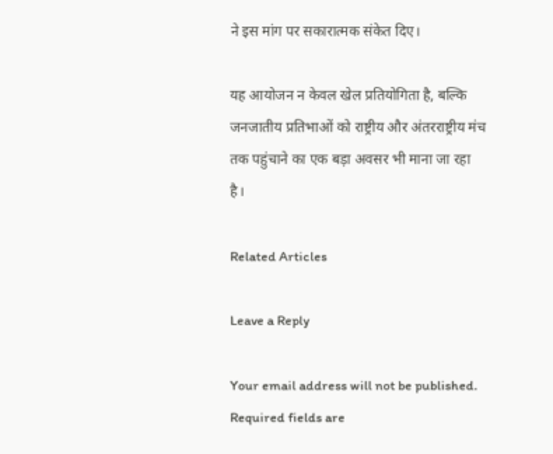ने इस मांग पर सकारात्मक संकेत दिए।

यह आयोजन न केवल खेल प्रतियोगिता है, बल्कि जनजातीय प्रतिभाओं को राष्ट्रीय और अंतरराष्ट्रीय मंच तक पहुंचाने का एक बड़ा अवसर भी माना जा रहा है।

Related Articles

Leave a Reply

Your email address will not be published. Required fields are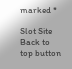marked *

Slot Site
Back to top button